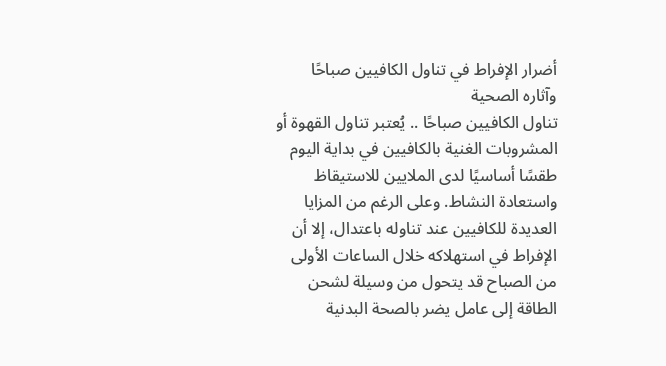أضرار الإفراط في تناول الكافيين صباحًا وآثاره الصحية
تناول الكافيين صباحًا .. يُعتبر تناول القهوة أو المشروبات الغنية بالكافيين في بداية اليوم طقسًا أساسيًا لدى الملايين للاستيقاظ واستعادة النشاط. وعلى الرغم من المزايا العديدة للكافيين عند تناوله باعتدال، إلا أن الإفراط في استهلاكه خلال الساعات الأولى من الصباح قد يتحول من وسيلة لشحن الطاقة إلى عامل يضر بالصحة البدنية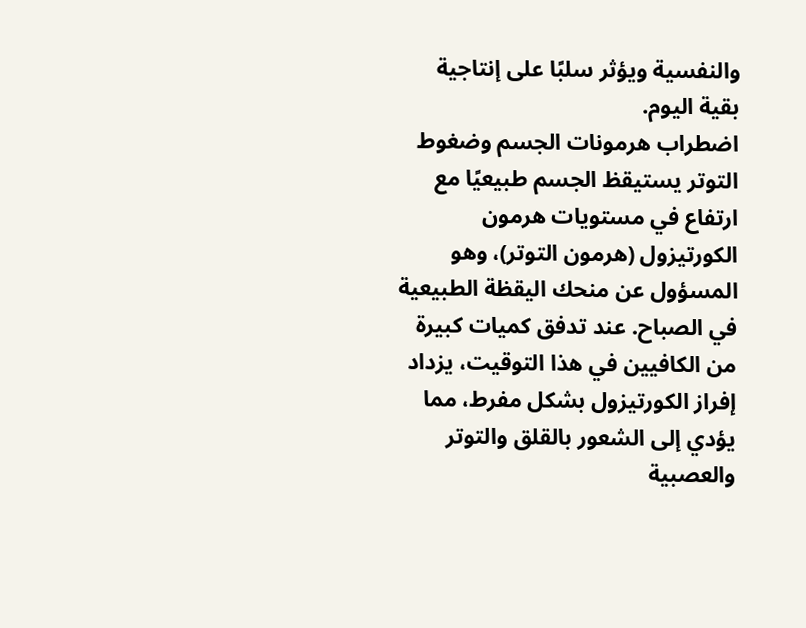والنفسية ويؤثر سلبًا على إنتاجية بقية اليوم.
اضطراب هرمونات الجسم وضغوط التوتر يستيقظ الجسم طبيعيًا مع ارتفاع في مستويات هرمون الكورتيزول (هرمون التوتر)، وهو المسؤول عن منحك اليقظة الطبيعية في الصباح. عند تدفق كميات كبيرة من الكافيين في هذا التوقيت، يزداد إفراز الكورتيزول بشكل مفرط، مما يؤدي إلى الشعور بالقلق والتوتر والعصبية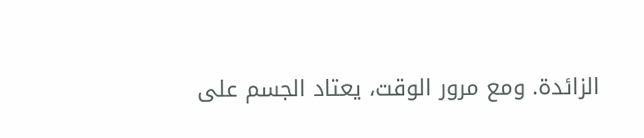الزائدة. ومع مرور الوقت، يعتاد الجسم على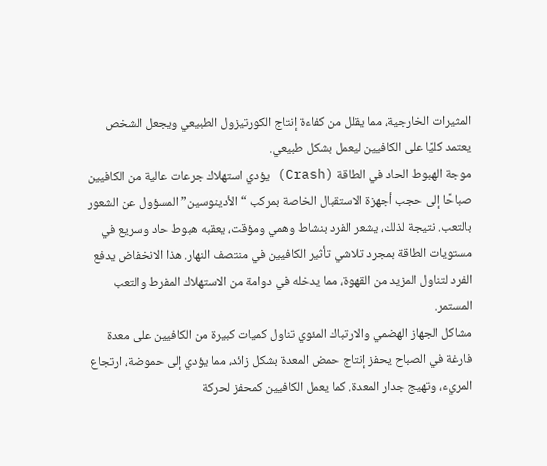المثيرات الخارجية، مما يقلل من كفاءة إنتاج الكورتيزول الطبيعي ويجعل الشخص يعتمد كليًا على الكافيين ليعمل بشكل طبيعي.
موجة الهبوط الحاد في الطاقة (Crash) يؤدي استهلاك جرعات عالية من الكافيين صباحًا إلى حجب أجهزة الاستقبال الخاصة بمركب “الأدينوسين” المسؤول عن الشعور بالتعب. نتيجة لذلك، يشعر الفرد بنشاط وهمي ومؤقت، يعقبه هبوط حاد وسريع في مستويات الطاقة بمجرد تلاشي تأثير الكافيين في منتصف النهار. هذا الانخفاض يدفع الفرد لتناول المزيد من القهوة، مما يدخله في دوامة من الاستهلاك المفرط والتعب المستمر.
مشاكل الجهاز الهضمي والارتباك المئوي تناول كميات كبيرة من الكافيين على معدة فارغة في الصباح يحفز إنتاج حمض المعدة بشكل زائد، مما يؤدي إلى حموضة، ارتجاع المريء، وتهيج جدار المعدة. كما يعمل الكافيين كمحفز لحركة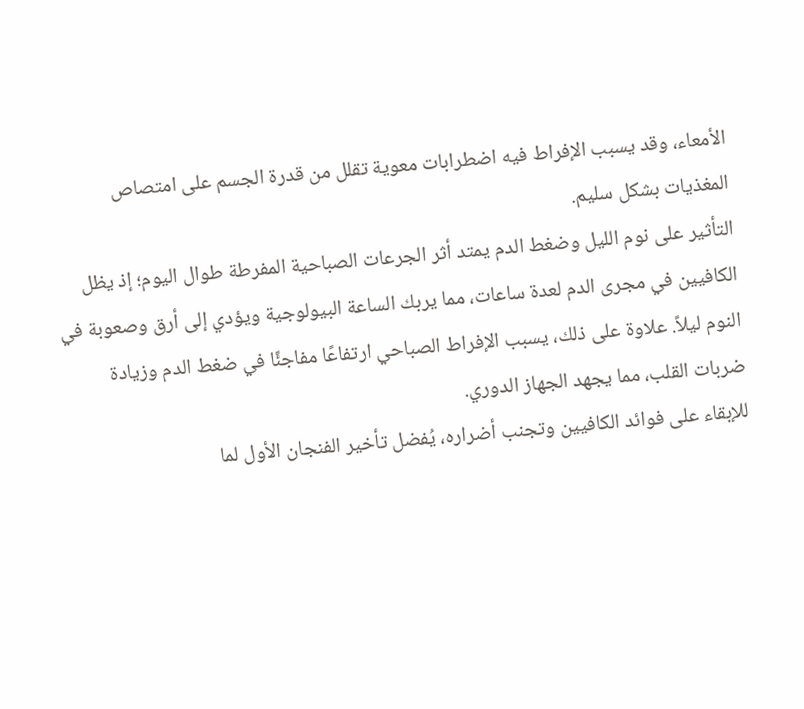الأمعاء، وقد يسبب الإفراط فيه اضطرابات معوية تقلل من قدرة الجسم على امتصاص المغذيات بشكل سليم.
التأثير على نوم الليل وضغط الدم يمتد أثر الجرعات الصباحية المفرطة طوال اليوم؛ إذ يظل الكافيين في مجرى الدم لعدة ساعات، مما يربك الساعة البيولوجية ويؤدي إلى أرق وصعوبة في النوم ليلاً. علاوة على ذلك، يسبب الإفراط الصباحي ارتفاعًا مفاجئًا في ضغط الدم وزيادة ضربات القلب، مما يجهد الجهاز الدوري.
للإبقاء على فوائد الكافيين وتجنب أضراره، يُفضل تأخير الفنجان الأول لما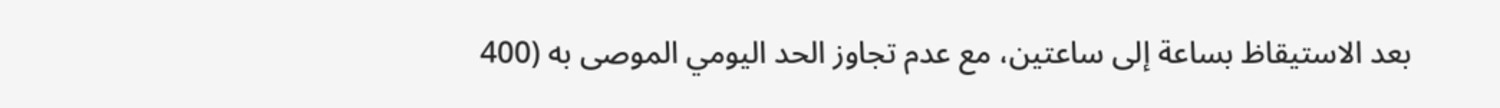بعد الاستيقاظ بساعة إلى ساعتين، مع عدم تجاوز الحد اليومي الموصى به (400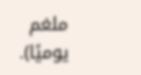ملغم يوميًا).